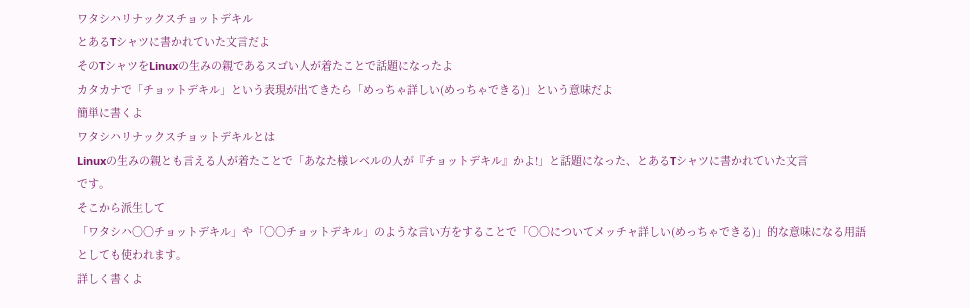ワタシハリナックスチョットデキル
とあるTシャツに書かれていた文言だよ
そのTシャツをLinuxの生みの親であるスゴい人が着たことで話題になったよ
カタカナで「チョットデキル」という表現が出てきたら「めっちゃ詳しい(めっちゃできる)」という意味だよ
簡単に書くよ
ワタシハリナックスチョットデキルとは
Linuxの生みの親とも言える人が着たことで「あなた様レベルの人が『チョットデキル』かよ!」と話題になった、とあるTシャツに書かれていた文言
です。
そこから派生して
「ワタシハ〇〇チョットデキル」や「〇〇チョットデキル」のような言い方をすることで「〇〇についてメッチャ詳しい(めっちゃできる)」的な意味になる用語
としても使われます。
詳しく書くよ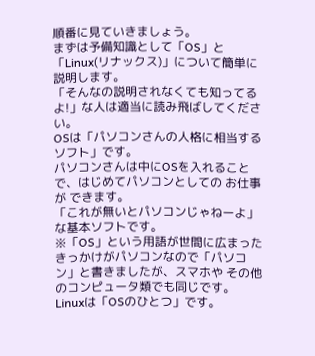順番に見ていきましょう。
まずは予備知識として「OS」と「Linux(リナックス)」について簡単に説明します。
「そんなの説明されなくても知ってるよ!」な人は適当に読み飛ばしてください。
OSは「パソコンさんの人格に相当するソフト」です。
パソコンさんは中にOSを入れることで、はじめてパソコンとしての お仕事が できます。
「これが無いとパソコンじゃねーよ」な基本ソフトです。
※「OS」という用語が世間に広まった きっかけがパソコンなので「パソコン」と書きましたが、スマホや その他のコンピュータ類でも同じです。
Linuxは「OSのひとつ」です。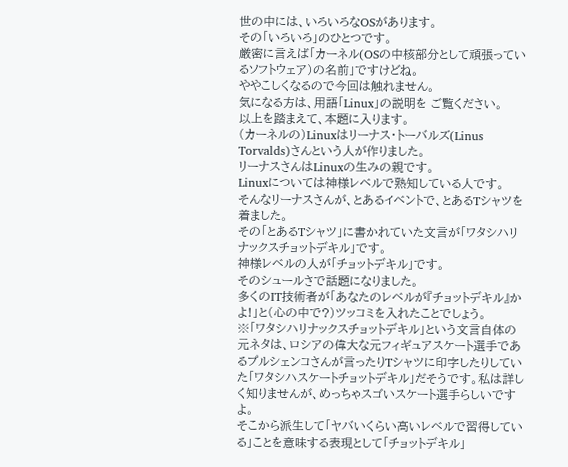世の中には、いろいろなOSがあります。
その「いろいろ」のひとつです。
厳密に言えば「カーネル(OSの中核部分として頑張っているソフトウェア)の名前」ですけどね。
ややこしくなるので今回は触れません。
気になる方は、用語「Linux」の説明を ご覧ください。
以上を踏まえて、本題に入ります。
(カーネルの)Linuxはリーナス・トーバルズ(Linus Torvalds)さんという人が作りました。
リーナスさんはLinuxの生みの親です。
Linuxについては神様レベルで熟知している人です。
そんなリーナスさんが、とあるイベントで、とあるTシャツを着ました。
その「とあるTシャツ」に書かれていた文言が「ワタシハリナックスチョットデキル」です。
神様レベルの人が「チョットデキル」です。
そのシュールさで話題になりました。
多くのIT技術者が「あなたのレベルが『チョットデキル』かよ!」と(心の中で?)ツッコミを入れたことでしょう。
※「ワタシハリナックスチョットデキル」という文言自体の元ネタは、ロシアの偉大な元フィギュアスケート選手であるプルシェンコさんが言ったりTシャツに印字したりしていた「ワタシハスケートチョットデキル」だそうです。私は詳しく知りませんが、めっちゃスゴいスケート選手らしいですよ。
そこから派生して「ヤバいくらい高いレベルで習得している」ことを意味する表現として「チョットデキル」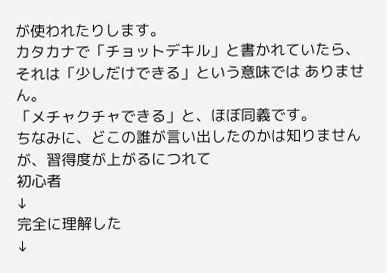が使われたりします。
カタカナで「チョットデキル」と書かれていたら、それは「少しだけできる」という意味では ありません。
「メチャクチャできる」と、ほぼ同義です。
ちなみに、どこの誰が言い出したのかは知りませんが、習得度が上がるにつれて
初心者
↓
完全に理解した
↓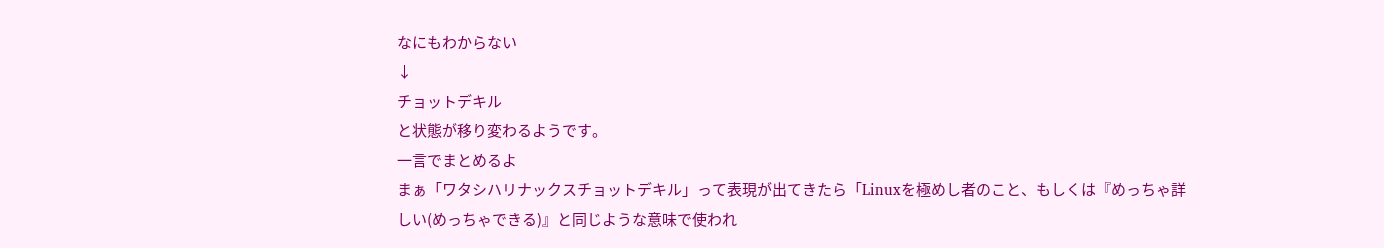なにもわからない
↓
チョットデキル
と状態が移り変わるようです。
一言でまとめるよ
まぁ「ワタシハリナックスチョットデキル」って表現が出てきたら「Linuxを極めし者のこと、もしくは『めっちゃ詳しい(めっちゃできる)』と同じような意味で使われ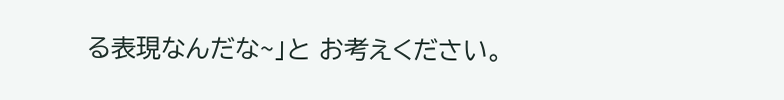る表現なんだな~」と お考えください。